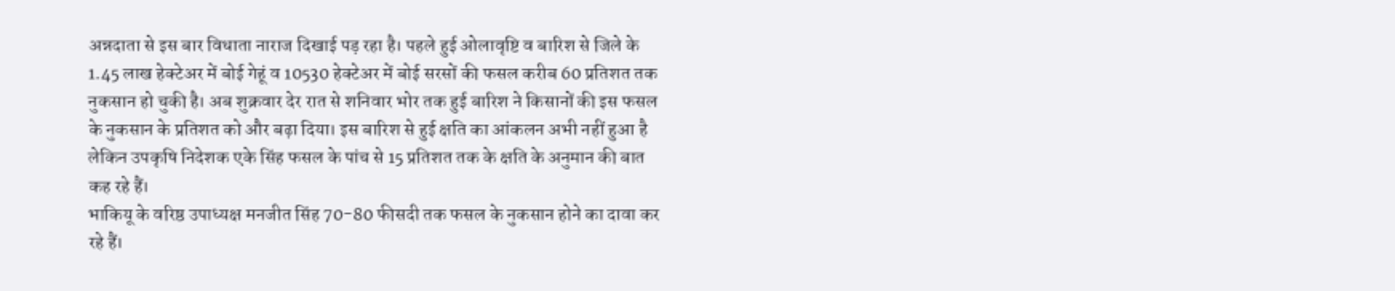अन्नदाता से इस बार विधाता नाराज दिखाई पड़ रहा है। पहले हुई ओलावृष्टि व बारिश से जिले के 1.45 लाख हेक्टेअर में बोई गेहूं व 10530 हेक्टेअर में बोई सरसों की फसल करीब 60 प्रतिशत तक नुकसान हो चुकी है। अब शुक्रवार देर रात से शनिवार भोर तक हुई बारिश ने किसानों की इस फसल के नुकसान के प्रतिशत को और बढ़ा दिया। इस बारिश से हुई क्षति का आंकलन अभी नहीं हुआ है लेकिन उपकृषि निदेशक एके सिंह फसल के पांच से 15 प्रतिशत तक के क्षति के अनुमान की बात कह रहे हैं।
भाकियू के वरिष्ठ उपाध्यक्ष मनजीत सिंह 70-80 फीसदी तक फसल के नुकसान होने का दावा कर रहे हैं।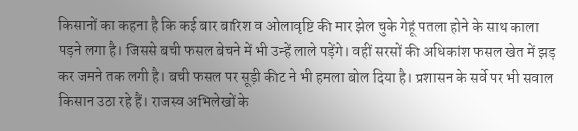किसानों का कहना है कि कई बार बारिश व ओलावृष्टि की मार झेल चुके गेहूं पतला होने के साथ काला पड़ने लगा है। जिससे बची फसल बेचने में भी उन्हें लाले पड़ेंगे। वहीं सरसों की अधिकांश फसल खेत में झड़ कर जमने तक लगी है। बची फसल पर सूड़ी कीट ने भी हमला बोल दिया है। प्रशासन के सर्वे पर भी सवाल किसान उठा रहे हैं। राजस्व अभिलेखों के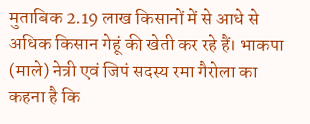मुताबिक 2.19 लाख किसानों में से आधे से अधिक किसान गेहूं की खेती कर रहे हैं। भाकपा (माले) नेत्री एवं जिपं सदस्य रमा गैरोला का कहना है कि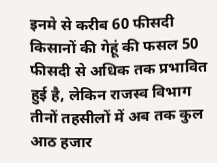इनमे से करीब 60 फीसदी किसानों की गेहूं की फसल 50 फीसदी से अधिक तक प्रभावित हुई है, लेकिन राजस्व विभाग तीनों तहसीलों में अब तक कुल आठ हजार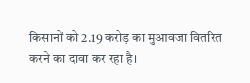किसानों को 2.19 करोड़ का मुआवजा वितरित करने का दावा कर रहा है।